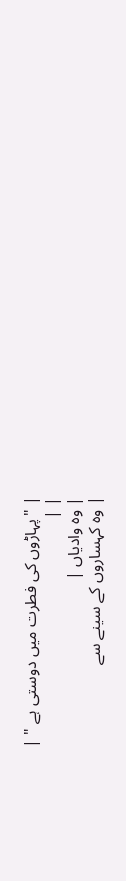| "پہاڑوں کی فطرت میں دوستی ہے " |
| |
| وہ وادیاں |
| وہ کہساروں کے سینے سے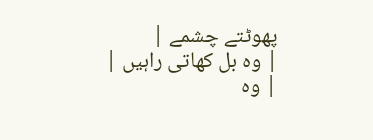پھوٹتے چشمے |
| وہ بل کھاتی راہیں |
| وہ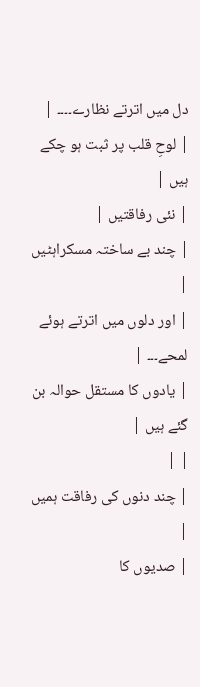دل میں اترتے نظارے۔۔۔۔ |
| لوحِ قلب پر ثبت ہو چکے ہیں |
| نئی رفاقتیں |
| چند بے ساختہ مسکراہٹیں |
| اور دلوں میں اترتے ہوئے لمحے۔۔۔ |
| یادوں کا مستقل حوالہ بن گئے ہیں |
| |
| چند دنوں کی رفاقت ہمیں |
| صدیوں کا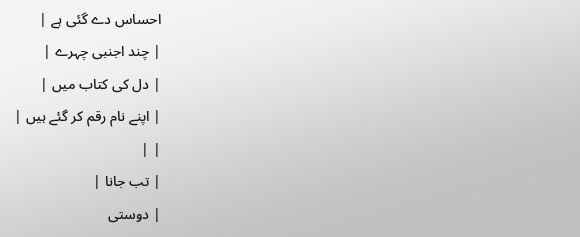احساس دے گئی ہے |
| چند اجنبی چہرے |
| دل کی کتاب میں |
| اپنے نام رقم کر گئے ہیں |
| |
| تب جانا |
| دوستی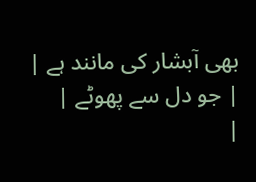بھی آبشار کی مانند ہے |
| جو دل سے پھوٹے |
|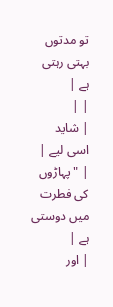تو مدتوں بہتی رہتی ہے |
| |
| شاید اسی لیے |
| "پہاڑوں کی فطرت میں دوستی ہے |
| اور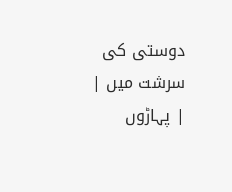دوستی کی سرشت میں |
| پہاڑوں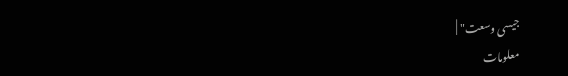جیسی وسعت" |
معلومات